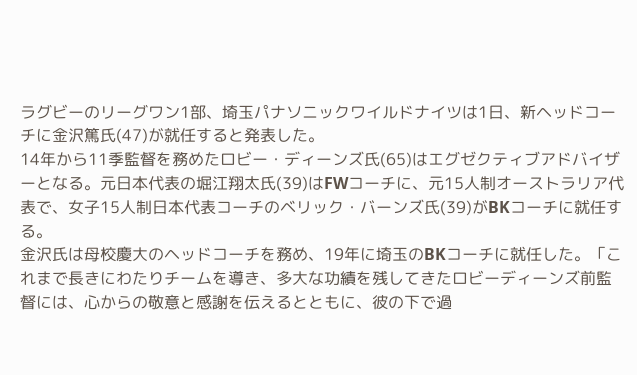ラグビーのリーグワン1部、埼玉パナソニックワイルドナイツは1日、新ヘッドコーチに金沢篤氏(47)が就任すると発表した。
14年から11季監督を務めたロビー・ディーンズ氏(65)はエグゼクティブアドバイザーとなる。元日本代表の堀江翔太氏(39)はFWコーチに、元15人制オーストラリア代表で、女子15人制日本代表コーチのベリック・バーンズ氏(39)がBKコーチに就任する。
金沢氏は母校慶大のヘッドコーチを務め、19年に埼玉のBKコーチに就任した。「これまで長きにわたりチームを導き、多大な功績を残してきたロビーディーンズ前監督には、心からの敬意と感謝を伝えるとともに、彼の下で過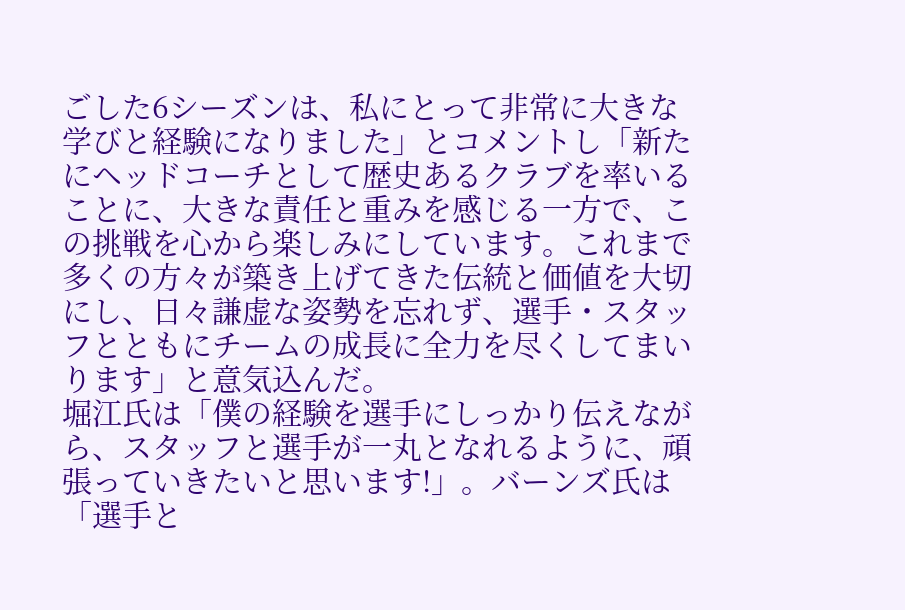ごした6シーズンは、私にとって非常に大きな学びと経験になりました」とコメントし「新たにヘッドコーチとして歴史あるクラブを率いることに、大きな責任と重みを感じる一方で、この挑戦を心から楽しみにしています。これまで多くの方々が築き上げてきた伝統と価値を大切にし、日々謙虚な姿勢を忘れず、選手・スタッフとともにチームの成長に全力を尽くしてまいります」と意気込んだ。
堀江氏は「僕の経験を選手にしっかり伝えながら、スタッフと選手が一丸となれるように、頑張っていきたいと思います!」。バーンズ氏は「選手と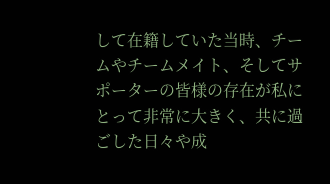して在籍していた当時、チームやチームメイト、そしてサポーターの皆様の存在が私にとって非常に大きく、共に過ごした日々や成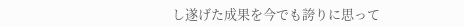し遂げた成果を今でも誇りに思って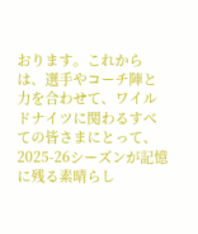おります。これからは、選手やコーチ陣と力を合わせて、ワイルドナイツに関わるすべての皆さまにとって、2025-26シーズンが記憶に残る素晴らし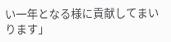い一年となる様に貢献してまいります」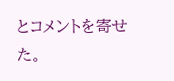とコメントを寄せた。